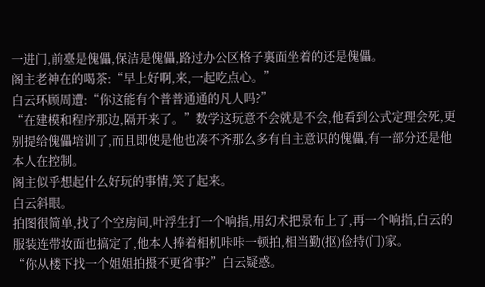一进门,前臺是傀儡,保洁是傀儡,路过办公区格子裏面坐着的还是傀儡。
阁主老神在的喝茶:“早上好啊,来,一起吃点心。”
白云环顾周遭:“你这能有个普普通通的凡人吗?”
“在建模和程序那边,隔开来了。”数学这玩意不会就是不会,他看到公式定理会死,更别提给傀儡培训了,而且即使是他也凑不齐那么多有自主意识的傀儡,有一部分还是他本人在控制。
阁主似乎想起什么好玩的事情,笑了起来。
白云斜眼。
拍图很简单,找了个空房间,叶浮生打一个响指,用幻术把景布上了,再一个响指,白云的服装连带妆面也搞定了,他本人捧着相机咔咔一顿拍,相当勤(抠)俭持(门)家。
“你从楼下找一个姐姐拍摄不更省事?”白云疑惑。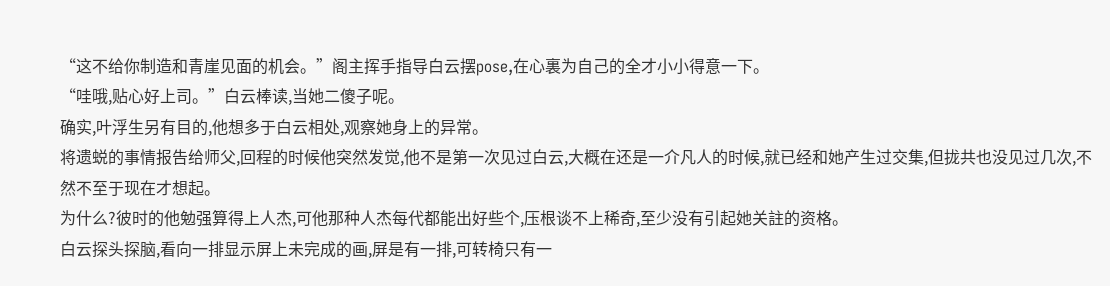“这不给你制造和青崖见面的机会。”阁主挥手指导白云摆pose,在心裏为自己的全才小小得意一下。
“哇哦,贴心好上司。”白云棒读,当她二傻子呢。
确实,叶浮生另有目的,他想多于白云相处,观察她身上的异常。
将遗蜕的事情报告给师父,回程的时候他突然发觉,他不是第一次见过白云,大概在还是一介凡人的时候,就已经和她产生过交集,但拢共也没见过几次,不然不至于现在才想起。
为什么?彼时的他勉强算得上人杰,可他那种人杰每代都能出好些个,压根谈不上稀奇,至少没有引起她关註的资格。
白云探头探脑,看向一排显示屏上未完成的画,屏是有一排,可转椅只有一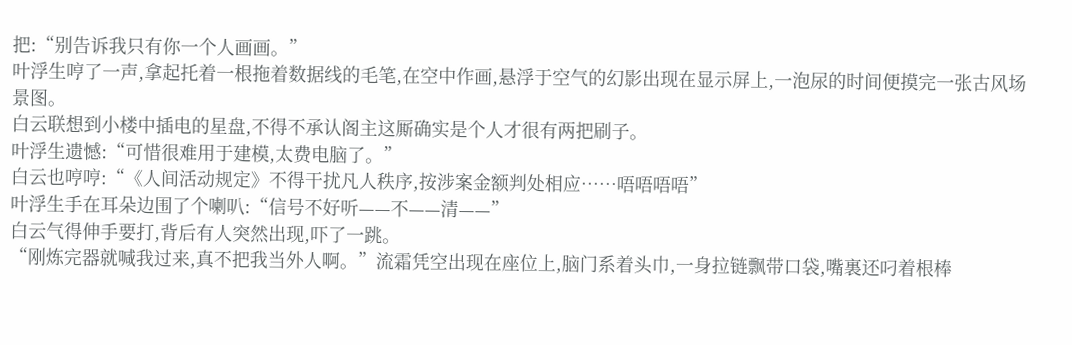把:“别告诉我只有你一个人画画。”
叶浮生哼了一声,拿起托着一根拖着数据线的毛笔,在空中作画,悬浮于空气的幻影出现在显示屏上,一泡尿的时间便摸完一张古风场景图。
白云联想到小楼中插电的星盘,不得不承认阁主这厮确实是个人才很有两把刷子。
叶浮生遗憾:“可惜很难用于建模,太费电脑了。”
白云也哼哼:“《人间活动规定》不得干扰凡人秩序,按涉案金额判处相应……唔唔唔唔”
叶浮生手在耳朵边围了个喇叭:“信号不好听——不——清——”
白云气得伸手要打,背后有人突然出现,吓了一跳。
“刚炼完器就喊我过来,真不把我当外人啊。”流霜凭空出现在座位上,脑门系着头巾,一身拉链飘带口袋,嘴裏还叼着根棒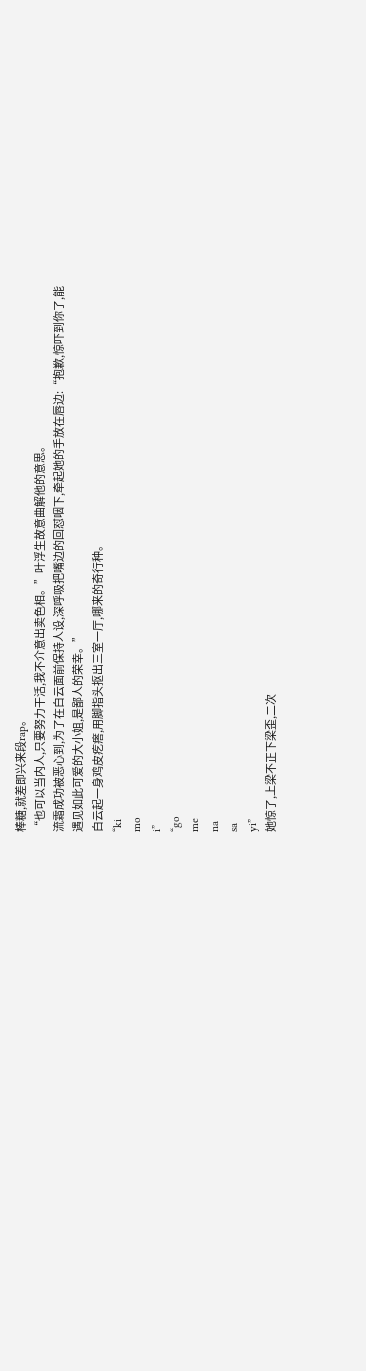棒糖,就差即兴来段rap。
“也可以当内人,只要努力干活,我不介意出卖色相。”叶浮生故意曲解他的意思。
流霜成功被恶心到,为了在白云面前保持人设,深呼吸把嘴边的回怼咽下,牵起她的手放在唇边:“抱歉,惊吓到你了,能遇见如此可爱的大小姐,是鄙人的荣幸。”
白云起一身鸡皮疙瘩,用脚指头抠出三室一厅,哪来的奇行种。
“ki
mo
i”
“go
me
na
sa
yi”
她惊了,上梁不正下梁歪,二次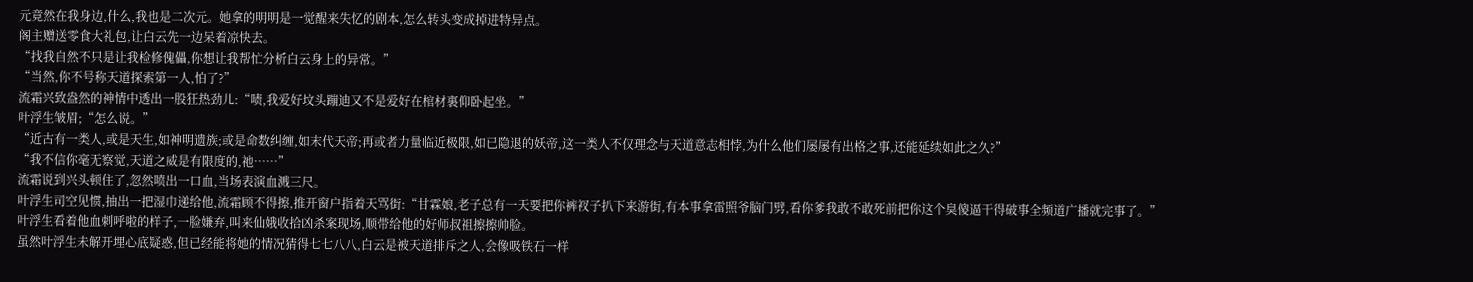元竟然在我身边,什么,我也是二次元。她拿的明明是一觉醒来失忆的剧本,怎么转头变成掉进特异点。
阁主赠送零食大礼包,让白云先一边呆着凉快去。
“找我自然不只是让我检修傀儡,你想让我帮忙分析白云身上的异常。”
“当然,你不号称天道探索第一人,怕了?”
流霜兴致盎然的神情中透出一股狂热劲儿:“啧,我爱好坟头蹦迪又不是爱好在棺材裏仰卧起坐。”
叶浮生皱眉;“怎么说。”
“近古有一类人,或是天生,如神明遗族;或是命数纠缠,如末代天帝;再或者力量临近极限,如已隐退的妖帝,这一类人不仅理念与天道意志相悖,为什么他们屡屡有出格之事,还能延续如此之久?”
“我不信你毫无察觉,天道之威是有限度的,祂……”
流霜说到兴头顿住了,忽然喷出一口血,当场表演血溅三尺。
叶浮生司空见惯,抽出一把湿巾递给他,流霜顾不得擦,推开窗户指着天骂街:“甘霖娘,老子总有一天要把你裤衩子扒下来游街,有本事拿雷照爷脑门劈,看你爹我敢不敢死前把你这个臭傻逼干得破事全频道广播就完事了。”
叶浮生看着他血刺呼啦的样子,一脸嫌弃,叫来仙娥收拾凶杀案现场,顺带给他的好师叔祖擦擦帅脸。
虽然叶浮生未解开埋心底疑惑,但已经能将她的情况猜得七七八八,白云是被天道排斥之人,会像吸铁石一样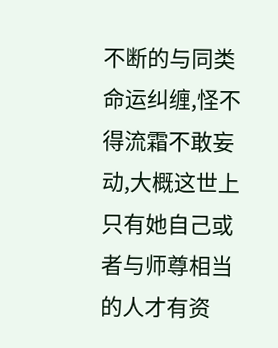不断的与同类命运纠缠,怪不得流霜不敢妄动,大概这世上只有她自己或者与师尊相当的人才有资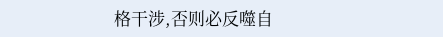格干涉,否则必反噬自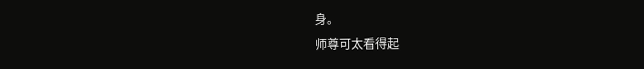身。
师尊可太看得起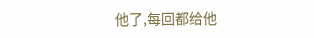他了,每回都给他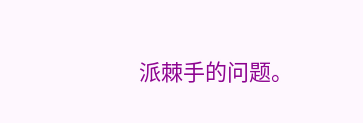派棘手的问题。